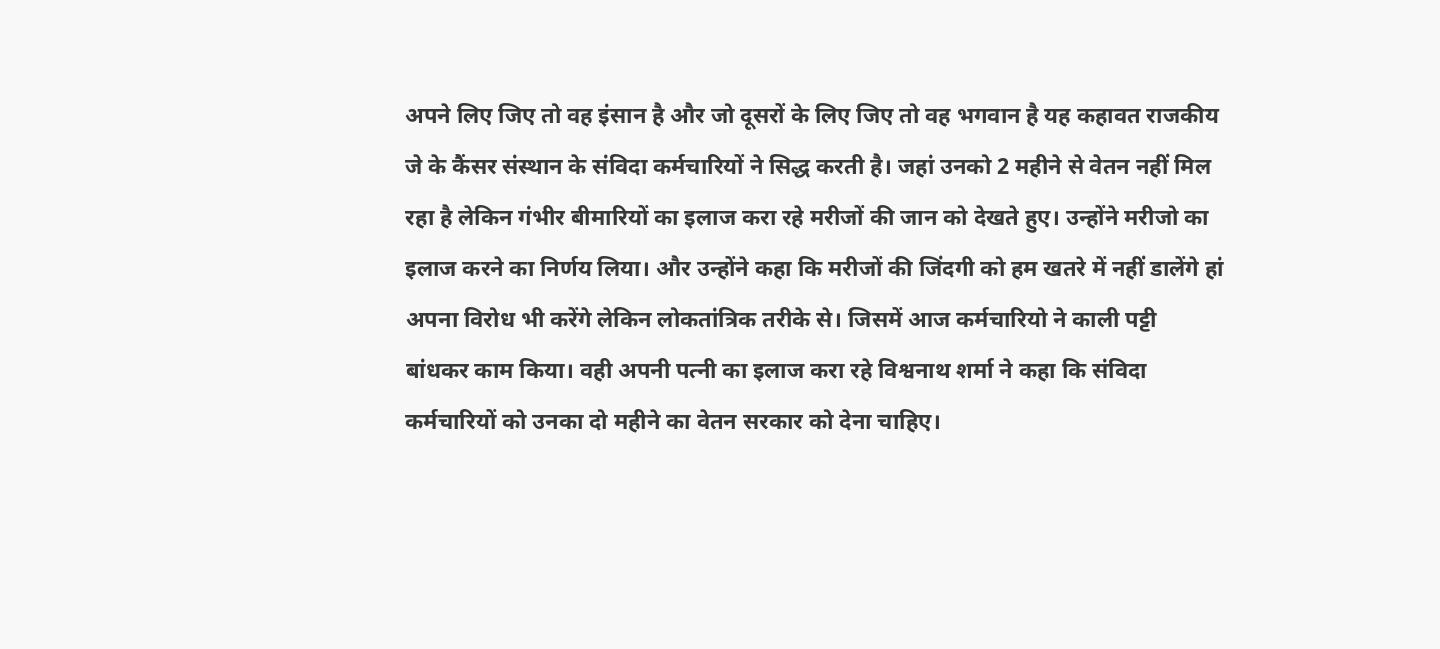अपने लिए जिए तो वह इंसान है और जो दूसरों के लिए जिए तो वह भगवान है यह कहावत राजकीय जे के कैंसर संस्थान के संविदा कर्मचारियों ने सिद्ध करती है। जहां उनको 2 महीने से वेतन नहीं मिल रहा है लेकिन गंभीर बीमारियों का इलाज करा रहे मरीजों की जान को देखते हुए। उन्होंने मरीजो का इलाज करने का निर्णय लिया। और उन्होंने कहा कि मरीजों की जिंदगी को हम खतरे में नहीं डालेंगे हां अपना विरोध भी करेंगे लेकिन लोकतांत्रिक तरीके से। जिसमें आज कर्मचारियो ने काली पट्टी बांधकर काम किया। वही अपनी पत्नी का इलाज करा रहे विश्वनाथ शर्मा ने कहा कि संविदा कर्मचारियों को उनका दो महीने का वेतन सरकार को देना चाहिए।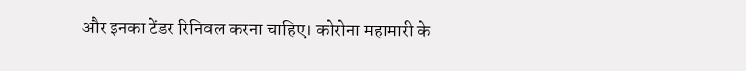और इनका टेंडर रिनिवल करना चाहिए। कोरोना महामारी के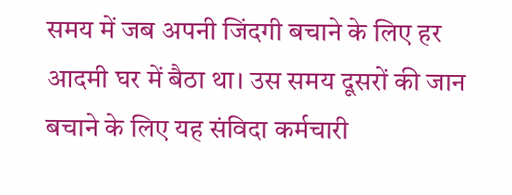समय में जब अपनी जिंदगी बचाने के लिए हर आदमी घर में बैठा था। उस समय दूसरों की जान बचाने के लिए यह संविदा कर्मचारी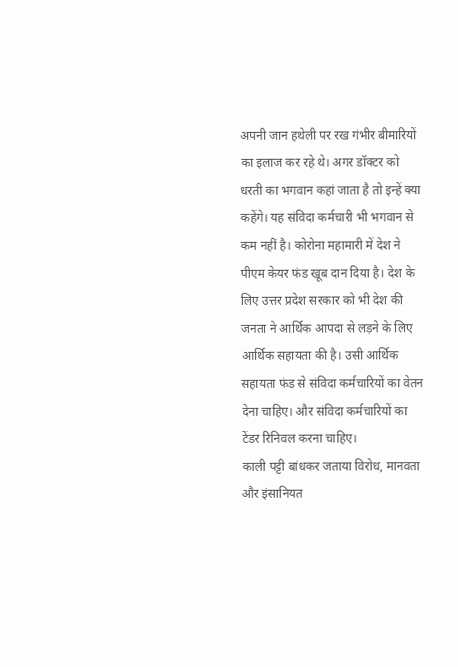अपनी जान हथेली पर रख गंभीर बीमारियों का इलाज कर रहे थे। अगर डॉक्टर को धरती का भगवान कहां जाता है तो इन्हें क्या कहेंगे। यह संविदा कर्मचारी भी भगवान से कम नहीं है। कोरोना महामारी में देश ने पीएम केयर फंड खूब दान दिया है। देश के लिए उत्तर प्रदेश सरकार को भी देश की जनता ने आर्थिक आपदा से लड़ने के लिए आर्थिक सहायता की है। उसी आर्थिक सहायता फंड से संविदा कर्मचारियों का वेतन देना चाहिए। और संविदा कर्मचारियों का टेंडर रिनिवल करना चाहिए।
काली पट्टी बांधकर जताया विरोध, मानवता और इंसानियत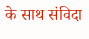के साथ संविदा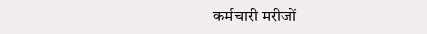कर्मचारी मरीजों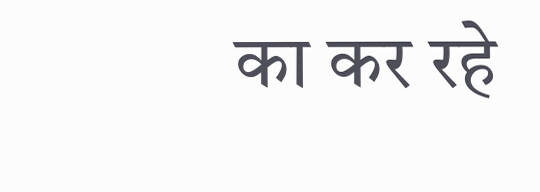का कर रहे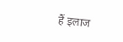हैं इलाज